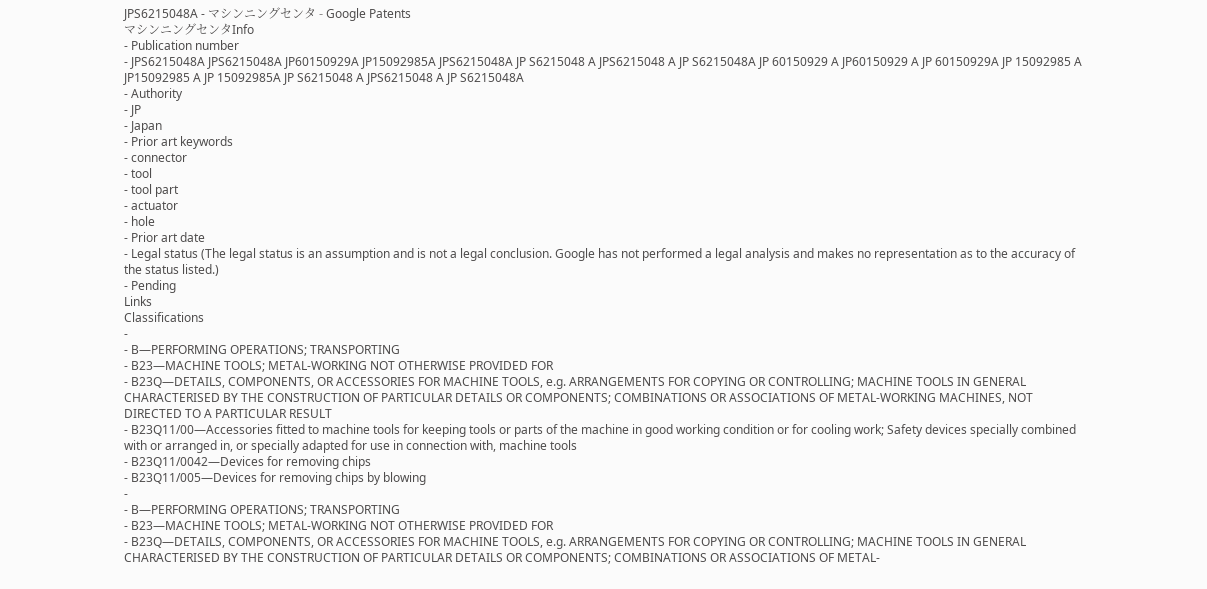JPS6215048A - マシンニングセンタ - Google Patents
マシンニングセンタInfo
- Publication number
- JPS6215048A JPS6215048A JP60150929A JP15092985A JPS6215048A JP S6215048 A JPS6215048 A JP S6215048A JP 60150929 A JP60150929 A JP 60150929A JP 15092985 A JP15092985 A JP 15092985A JP S6215048 A JPS6215048 A JP S6215048A
- Authority
- JP
- Japan
- Prior art keywords
- connector
- tool
- tool part
- actuator
- hole
- Prior art date
- Legal status (The legal status is an assumption and is not a legal conclusion. Google has not performed a legal analysis and makes no representation as to the accuracy of the status listed.)
- Pending
Links
Classifications
-
- B—PERFORMING OPERATIONS; TRANSPORTING
- B23—MACHINE TOOLS; METAL-WORKING NOT OTHERWISE PROVIDED FOR
- B23Q—DETAILS, COMPONENTS, OR ACCESSORIES FOR MACHINE TOOLS, e.g. ARRANGEMENTS FOR COPYING OR CONTROLLING; MACHINE TOOLS IN GENERAL CHARACTERISED BY THE CONSTRUCTION OF PARTICULAR DETAILS OR COMPONENTS; COMBINATIONS OR ASSOCIATIONS OF METAL-WORKING MACHINES, NOT DIRECTED TO A PARTICULAR RESULT
- B23Q11/00—Accessories fitted to machine tools for keeping tools or parts of the machine in good working condition or for cooling work; Safety devices specially combined with or arranged in, or specially adapted for use in connection with, machine tools
- B23Q11/0042—Devices for removing chips
- B23Q11/005—Devices for removing chips by blowing
-
- B—PERFORMING OPERATIONS; TRANSPORTING
- B23—MACHINE TOOLS; METAL-WORKING NOT OTHERWISE PROVIDED FOR
- B23Q—DETAILS, COMPONENTS, OR ACCESSORIES FOR MACHINE TOOLS, e.g. ARRANGEMENTS FOR COPYING OR CONTROLLING; MACHINE TOOLS IN GENERAL CHARACTERISED BY THE CONSTRUCTION OF PARTICULAR DETAILS OR COMPONENTS; COMBINATIONS OR ASSOCIATIONS OF METAL-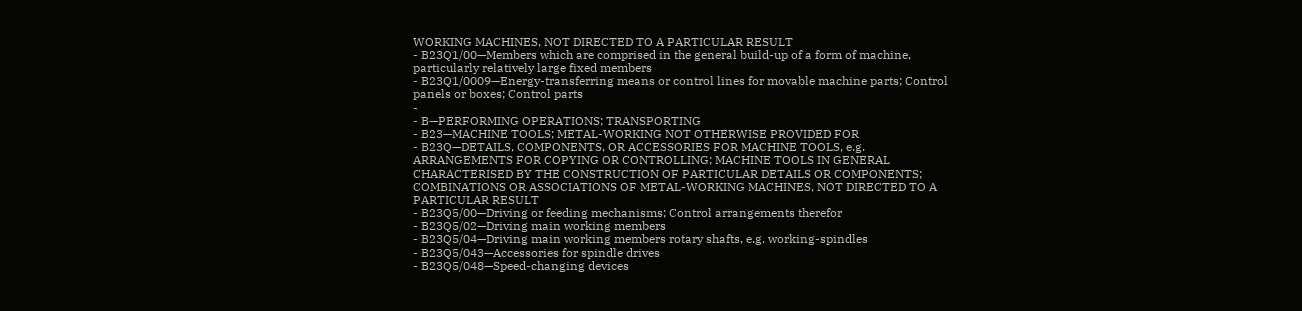WORKING MACHINES, NOT DIRECTED TO A PARTICULAR RESULT
- B23Q1/00—Members which are comprised in the general build-up of a form of machine, particularly relatively large fixed members
- B23Q1/0009—Energy-transferring means or control lines for movable machine parts; Control panels or boxes; Control parts
-
- B—PERFORMING OPERATIONS; TRANSPORTING
- B23—MACHINE TOOLS; METAL-WORKING NOT OTHERWISE PROVIDED FOR
- B23Q—DETAILS, COMPONENTS, OR ACCESSORIES FOR MACHINE TOOLS, e.g. ARRANGEMENTS FOR COPYING OR CONTROLLING; MACHINE TOOLS IN GENERAL CHARACTERISED BY THE CONSTRUCTION OF PARTICULAR DETAILS OR COMPONENTS; COMBINATIONS OR ASSOCIATIONS OF METAL-WORKING MACHINES, NOT DIRECTED TO A PARTICULAR RESULT
- B23Q5/00—Driving or feeding mechanisms; Control arrangements therefor
- B23Q5/02—Driving main working members
- B23Q5/04—Driving main working members rotary shafts, e.g. working-spindles
- B23Q5/043—Accessories for spindle drives
- B23Q5/048—Speed-changing devices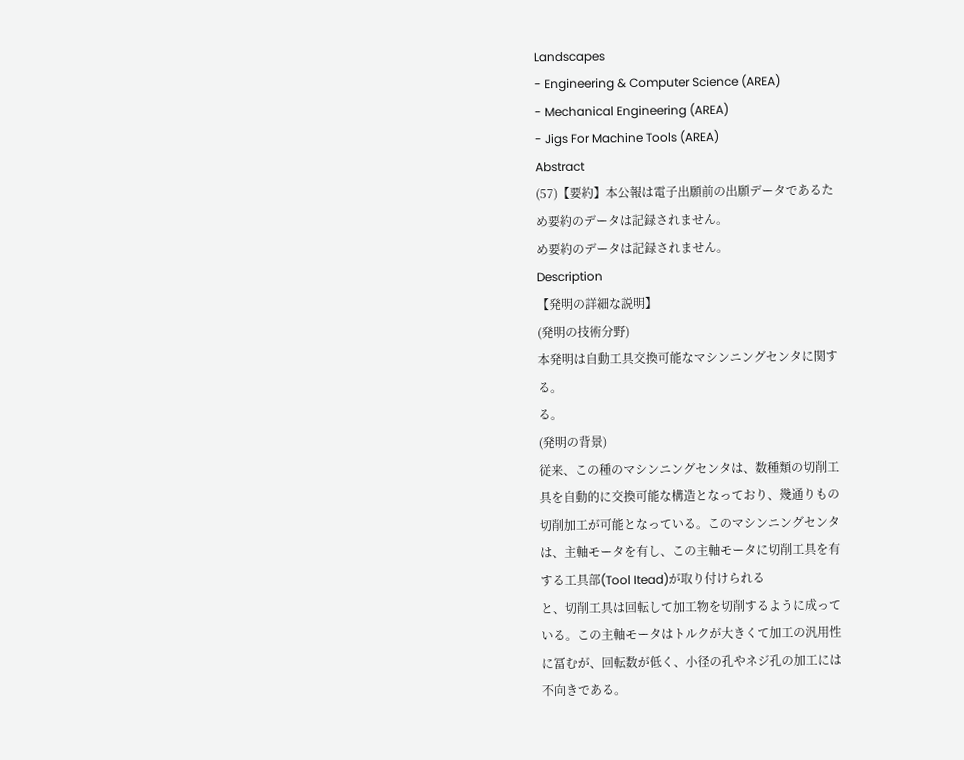Landscapes
- Engineering & Computer Science (AREA)
- Mechanical Engineering (AREA)
- Jigs For Machine Tools (AREA)
Abstract
(57)【要約】本公報は電子出願前の出願データであるた
め要約のデータは記録されません。
め要約のデータは記録されません。
Description
【発明の詳細な説明】
(発明の技術分野)
本発明は自動工具交換可能なマシンニングセンタに関す
る。
る。
(発明の背景)
従来、この種のマシンニングセンタは、数種類の切削工
具を自動的に交換可能な構造となっており、幾通りもの
切削加工が可能となっている。このマシンニングセンタ
は、主軸モータを有し、この主軸モータに切削工具を有
する工具部(Tool Itead)が取り付けられる
と、切削工具は回転して加工物を切削するように成って
いる。この主軸モータはトルクが大きくて加工の汎用性
に冨むが、回転数が低く、小径の孔やネジ孔の加工には
不向きである。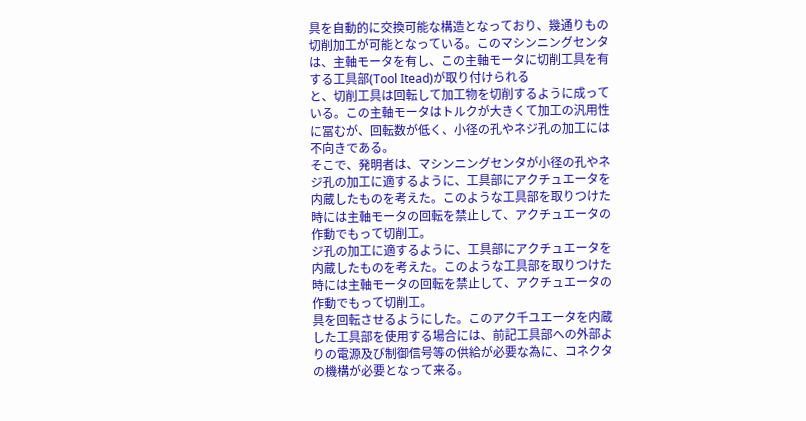具を自動的に交換可能な構造となっており、幾通りもの
切削加工が可能となっている。このマシンニングセンタ
は、主軸モータを有し、この主軸モータに切削工具を有
する工具部(Tool Itead)が取り付けられる
と、切削工具は回転して加工物を切削するように成って
いる。この主軸モータはトルクが大きくて加工の汎用性
に冨むが、回転数が低く、小径の孔やネジ孔の加工には
不向きである。
そこで、発明者は、マシンニングセンタが小径の孔やネ
ジ孔の加工に適するように、工具部にアクチュエータを
内蔵したものを考えた。このような工具部を取りつけた
時には主軸モータの回転を禁止して、アクチュエータの
作動でもって切削工。
ジ孔の加工に適するように、工具部にアクチュエータを
内蔵したものを考えた。このような工具部を取りつけた
時には主軸モータの回転を禁止して、アクチュエータの
作動でもって切削工。
具を回転させるようにした。このアク千ユエータを内蔵
した工具部を使用する場合には、前記工具部への外部よ
りの電源及び制御信号等の供給が必要な為に、コネクタ
の機構が必要となって来る。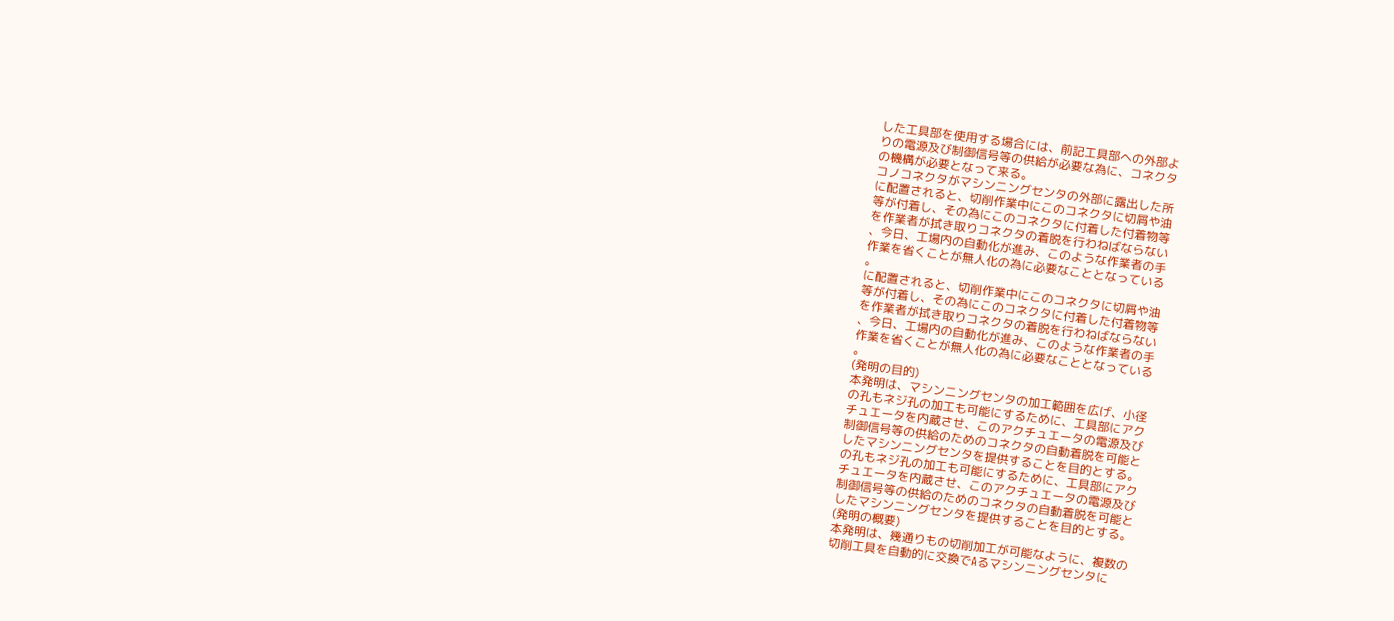した工具部を使用する場合には、前記工具部への外部よ
りの電源及び制御信号等の供給が必要な為に、コネクタ
の機構が必要となって来る。
コノコネクタがマシンニングセンタの外部に露出した所
に配置されると、切削作業中にこのコネクタに切屑や油
等が付着し、その為にこのコネクタに付着した付着物等
を作業者が拭き取りコネクタの着脱を行わねばならない
、今日、工場内の自動化が進み、このような作業者の手
作業を省くことが無人化の為に必要なこととなっている
。
に配置されると、切削作業中にこのコネクタに切屑や油
等が付着し、その為にこのコネクタに付着した付着物等
を作業者が拭き取りコネクタの着脱を行わねばならない
、今日、工場内の自動化が進み、このような作業者の手
作業を省くことが無人化の為に必要なこととなっている
。
(発明の目的)
本発明は、マシンニングセンタの加工範囲を広げ、小径
の孔もネジ孔の加工も可能にするために、工具部にアク
チュエータを内蔵させ、このアクチュエータの電源及び
制御信号等の供給のためのコネクタの自動着脱を可能と
したマシンニングセンタを提供することを目的とする。
の孔もネジ孔の加工も可能にするために、工具部にアク
チュエータを内蔵させ、このアクチュエータの電源及び
制御信号等の供給のためのコネクタの自動着脱を可能と
したマシンニングセンタを提供することを目的とする。
(発明の概要)
本発明は、幾通りもの切削加工が可能なように、複数の
切削工具を自動的に交換でAるマシンニングセンタに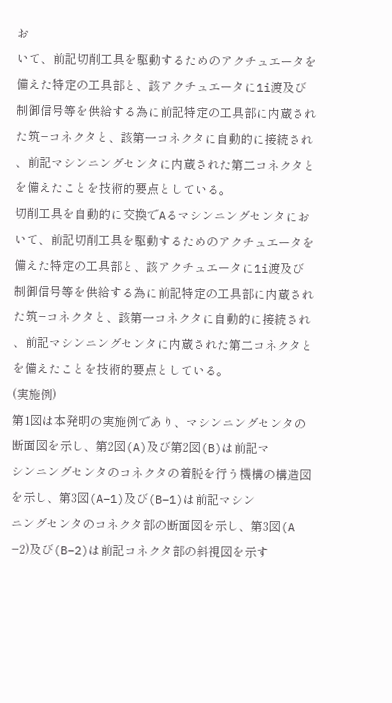お
いて、前記切削工具を駆動するためのアクチュエータを
備えた特定の工具部と、該アクチュエータに1i渡及び
制御信号等を供給する為に前記特定の工具部に内蔵され
た筑−コネクタと、該第一コネクタに自動的に接続され
、前記マシンニングセンタに内蔵された第二コネクタと
を備えたことを技術的要点としている。
切削工具を自動的に交換でAるマシンニングセンタにお
いて、前記切削工具を駆動するためのアクチュエータを
備えた特定の工具部と、該アクチュエータに1i渡及び
制御信号等を供給する為に前記特定の工具部に内蔵され
た筑−コネクタと、該第一コネクタに自動的に接続され
、前記マシンニングセンタに内蔵された第二コネクタと
を備えたことを技術的要点としている。
(実施例)
第1図は本発明の実施例であり、マシンニングセンタの
断面図を示し、第2図(A)及び第2図(B)は前記マ
シンニングセンタのコネクタの着脱を行う機構の構造図
を示し、第3図(A−1)及び(B−1)は前記マシン
ニングセンタのコネクタ部の断面図を示し、第3図(A
−2)及び(B−2)は前記コネクタ部の斜視図を示す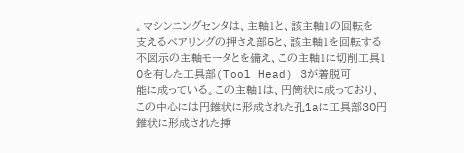。マシンニングセンタは、主軸1と、該主軸1の回転を
支えるベアリングの押さえ部5と、該主軸1を回転する
不図示の主軸モータとを備え、この主軸1に切削工具1
0を有した工具部(Tool Head) 3が着脱可
能に成っている。この主軸1は、円筒状に成っており、
この中心には円錐状に形成された孔1aに工具部30円
錐状に形成された挿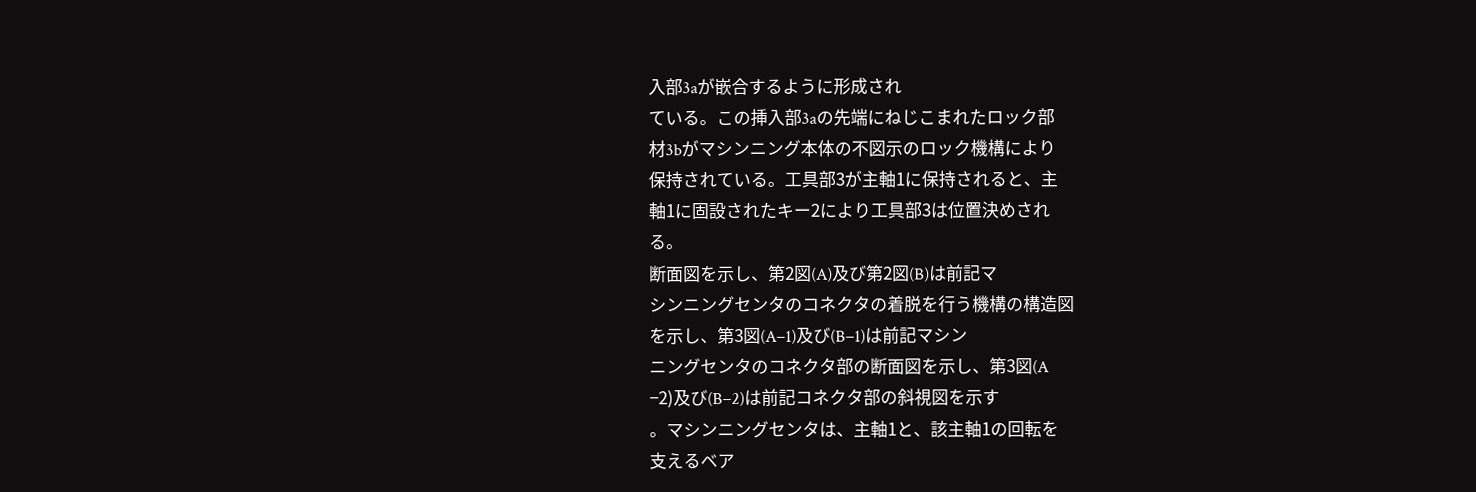入部3aが嵌合するように形成され
ている。この挿入部3aの先端にねじこまれたロック部
材3bがマシンニング本体の不図示のロック機構により
保持されている。工具部3が主軸1に保持されると、主
軸1に固設されたキー2により工具部3は位置決めされ
る。
断面図を示し、第2図(A)及び第2図(B)は前記マ
シンニングセンタのコネクタの着脱を行う機構の構造図
を示し、第3図(A−1)及び(B−1)は前記マシン
ニングセンタのコネクタ部の断面図を示し、第3図(A
−2)及び(B−2)は前記コネクタ部の斜視図を示す
。マシンニングセンタは、主軸1と、該主軸1の回転を
支えるベア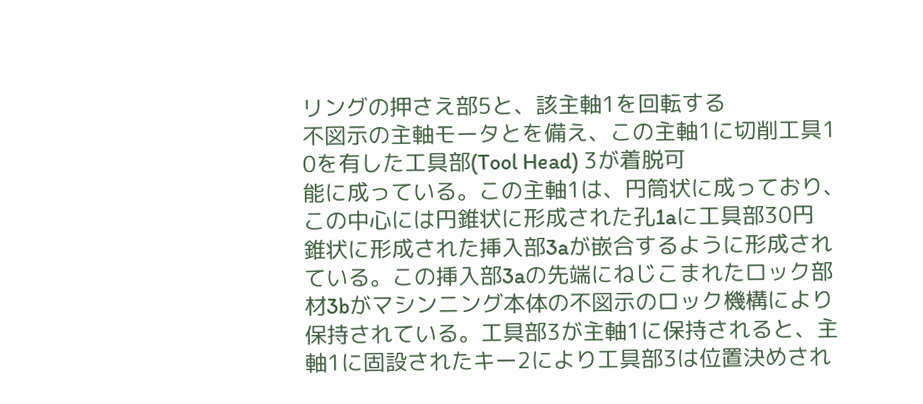リングの押さえ部5と、該主軸1を回転する
不図示の主軸モータとを備え、この主軸1に切削工具1
0を有した工具部(Tool Head) 3が着脱可
能に成っている。この主軸1は、円筒状に成っており、
この中心には円錐状に形成された孔1aに工具部30円
錐状に形成された挿入部3aが嵌合するように形成され
ている。この挿入部3aの先端にねじこまれたロック部
材3bがマシンニング本体の不図示のロック機構により
保持されている。工具部3が主軸1に保持されると、主
軸1に固設されたキー2により工具部3は位置決めされ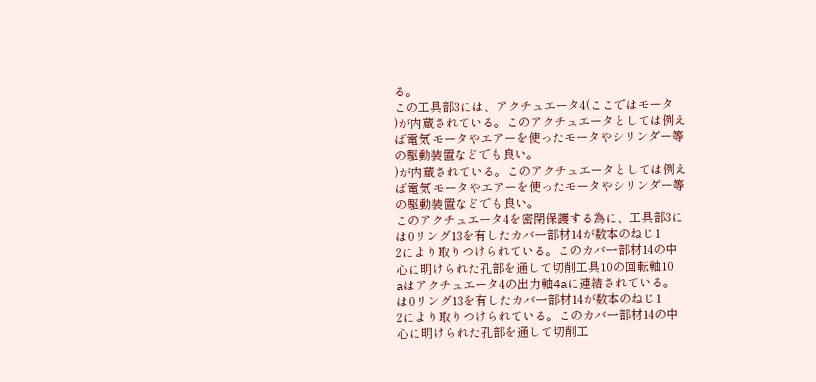る。
この工具部3には、アクチュエータ4(ここではモータ
)が内蔵されている。このアクチュエータとしては例え
ば電気゛モータやエアーを使ったモータやシリンダー等
の駆動装置などでも良い。
)が内蔵されている。このアクチュエータとしては例え
ば電気゛モータやエアーを使ったモータやシリンダー等
の駆動装置などでも良い。
このアクチュエータ4を密閉保護する為に、工具部3に
は0リング13を有したカバ一部材14が数本のねじ1
2により取りつけられている。このカバ一部材14の中
心に明けられた孔部を通して切削工具10の回転軸10
aはアクチュエータ4の出力軸4aに連結されている。
は0リング13を有したカバ一部材14が数本のねじ1
2により取りつけられている。このカバ一部材14の中
心に明けられた孔部を通して切削工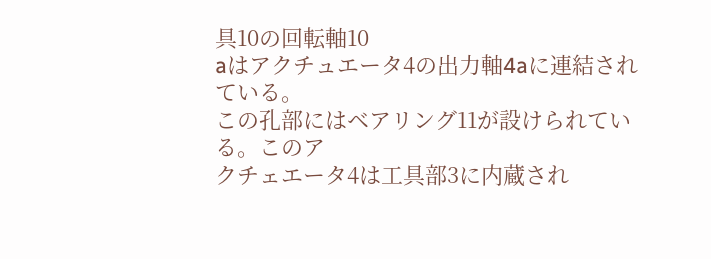具10の回転軸10
aはアクチュエータ4の出力軸4aに連結されている。
この孔部にはベアリング11が設けられている。このア
クチェエータ4は工具部3に内蔵され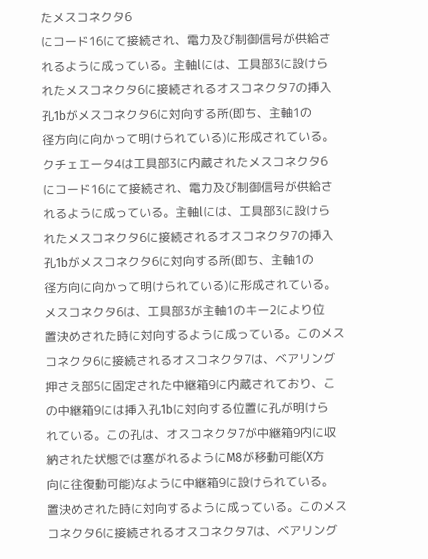たメスコネクタ6
にコード16にて接続され、電力及び制御信号が供給さ
れるように成っている。主軸lには、工具部3に設けら
れたメスコネクタ6に接続されるオスコネクタ7の挿入
孔1bがメスコネクタ6に対向する所(即ち、主軸1の
径方向に向かって明けられている)に形成されている。
クチェエータ4は工具部3に内蔵されたメスコネクタ6
にコード16にて接続され、電力及び制御信号が供給さ
れるように成っている。主軸lには、工具部3に設けら
れたメスコネクタ6に接続されるオスコネクタ7の挿入
孔1bがメスコネクタ6に対向する所(即ち、主軸1の
径方向に向かって明けられている)に形成されている。
メスコネクタ6は、工具部3が主軸1のキー2により位
置決めされた時に対向するように成っている。このメス
コネクタ6に接続されるオスコネクタ7は、ベアリング
押さえ部5に固定された中継箱9に内蔵されており、こ
の中継箱9には挿入孔1bに対向する位置に孔が明けら
れている。この孔は、オスコネクタ7が中継箱9内に収
納された状態では塞がれるようにM8が移動可能(X方
向に往復動可能)なように中継箱9に設けられている。
置決めされた時に対向するように成っている。このメス
コネクタ6に接続されるオスコネクタ7は、ベアリング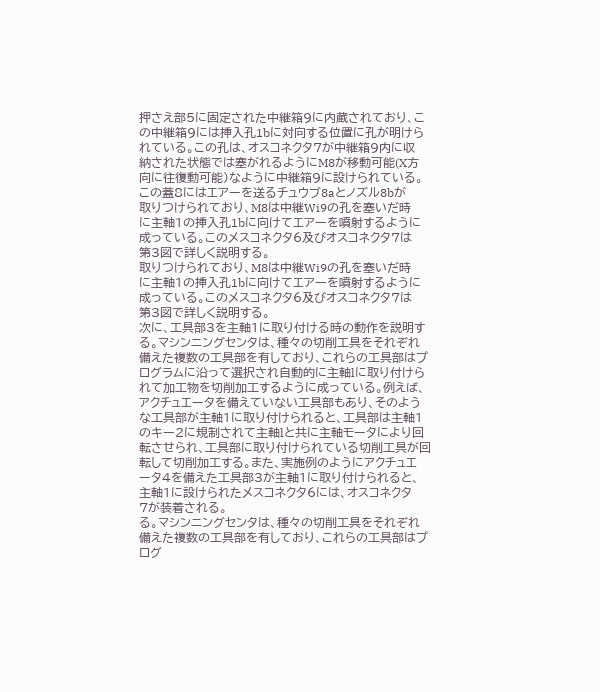押さえ部5に固定された中継箱9に内蔵されており、こ
の中継箱9には挿入孔1bに対向する位置に孔が明けら
れている。この孔は、オスコネクタ7が中継箱9内に収
納された状態では塞がれるようにM8が移動可能(X方
向に往復動可能)なように中継箱9に設けられている。
この蓋8にはエアーを送るチュウブ8aとノズル8bが
取りつけられており、M8は中継Wi9の孔を塞いだ時
に主軸1の挿入孔1bに向けてエアーを噴射するように
成っている。このメスコネクタ6及びオスコネクタ7は
第3図で詳しく説明する。
取りつけられており、M8は中継Wi9の孔を塞いだ時
に主軸1の挿入孔1bに向けてエアーを噴射するように
成っている。このメスコネクタ6及びオスコネクタ7は
第3図で詳しく説明する。
次に、工具部3を主軸1に取り付ける時の動作を説明す
る。マシンニングセンタは、種々の切削工具をそれぞれ
備えた複数の工具部を有しており、これらの工具部はプ
ログラムに沿って選択され自動的に主軸lに取り付けら
れて加工物を切削加工するように成っている。例えば、
アクチュエータを備えていない工具部もあり、そのよう
な工具部が主軸1に取り付けられると、工具部は主軸1
のキー2に規制されて主軸lと共に主軸モータにより回
転させられ、工具部に取り付けられている切削工具が回
転して切削加工する。また、実施例のようにアクチュエ
ータ4を備えた工具部3が主軸1に取り付けられると、
主軸1に設けられたメスコネクタ6には、オスコネクタ
7が装着される。
る。マシンニングセンタは、種々の切削工具をそれぞれ
備えた複数の工具部を有しており、これらの工具部はプ
ログ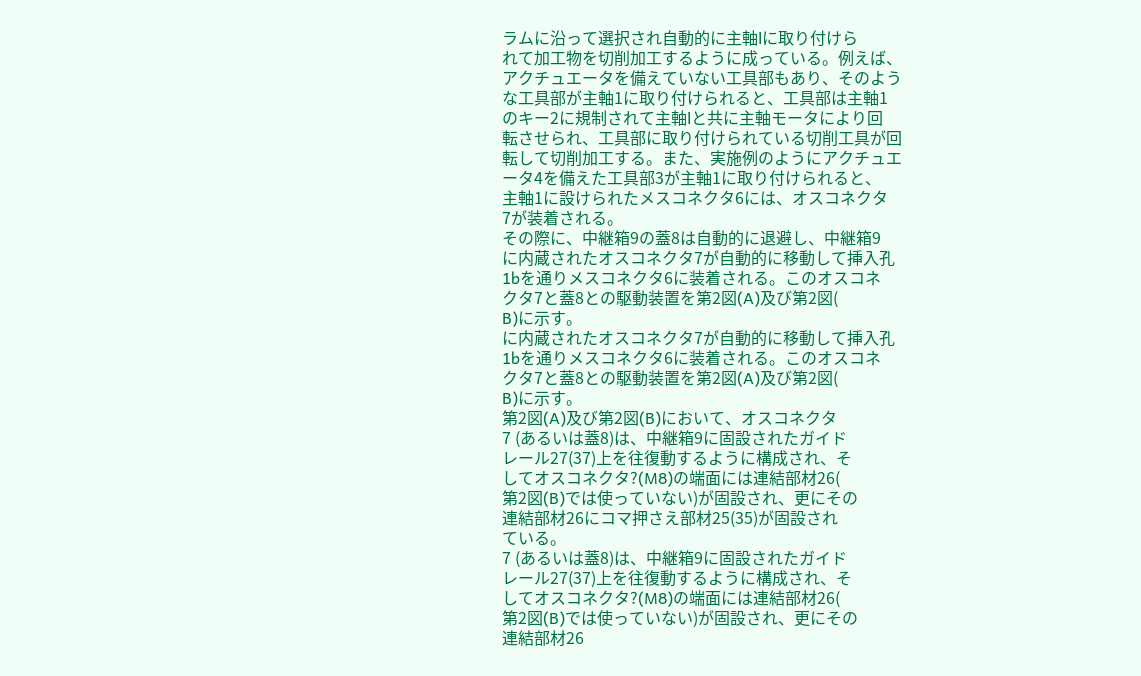ラムに沿って選択され自動的に主軸lに取り付けら
れて加工物を切削加工するように成っている。例えば、
アクチュエータを備えていない工具部もあり、そのよう
な工具部が主軸1に取り付けられると、工具部は主軸1
のキー2に規制されて主軸lと共に主軸モータにより回
転させられ、工具部に取り付けられている切削工具が回
転して切削加工する。また、実施例のようにアクチュエ
ータ4を備えた工具部3が主軸1に取り付けられると、
主軸1に設けられたメスコネクタ6には、オスコネクタ
7が装着される。
その際に、中継箱9の蓋8は自動的に退避し、中継箱9
に内蔵されたオスコネクタ7が自動的に移動して挿入孔
1bを通りメスコネクタ6に装着される。このオスコネ
クタ7と蓋8との駆動装置を第2図(A)及び第2図(
B)に示す。
に内蔵されたオスコネクタ7が自動的に移動して挿入孔
1bを通りメスコネクタ6に装着される。このオスコネ
クタ7と蓋8との駆動装置を第2図(A)及び第2図(
B)に示す。
第2図(A)及び第2図(B)において、オスコネクタ
7 (あるいは蓋8)は、中継箱9に固設されたガイド
レール27(37)上を往復動するように構成され、そ
してオスコネクタ?(M8)の端面には連結部材26(
第2図(B)では使っていない)が固設され、更にその
連結部材26にコマ押さえ部材25(35)が固設され
ている。
7 (あるいは蓋8)は、中継箱9に固設されたガイド
レール27(37)上を往復動するように構成され、そ
してオスコネクタ?(M8)の端面には連結部材26(
第2図(B)では使っていない)が固設され、更にその
連結部材26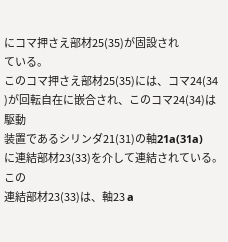にコマ押さえ部材25(35)が固設され
ている。
このコマ押さえ部材25(35)には、コマ24(34
)が回転自在に嵌合され、このコマ24(34)は駆動
装置であるシリンダ21(31)の軸21a(31a)
に連結部材23(33)を介して連結されている。この
連結部材23(33)は、軸23 a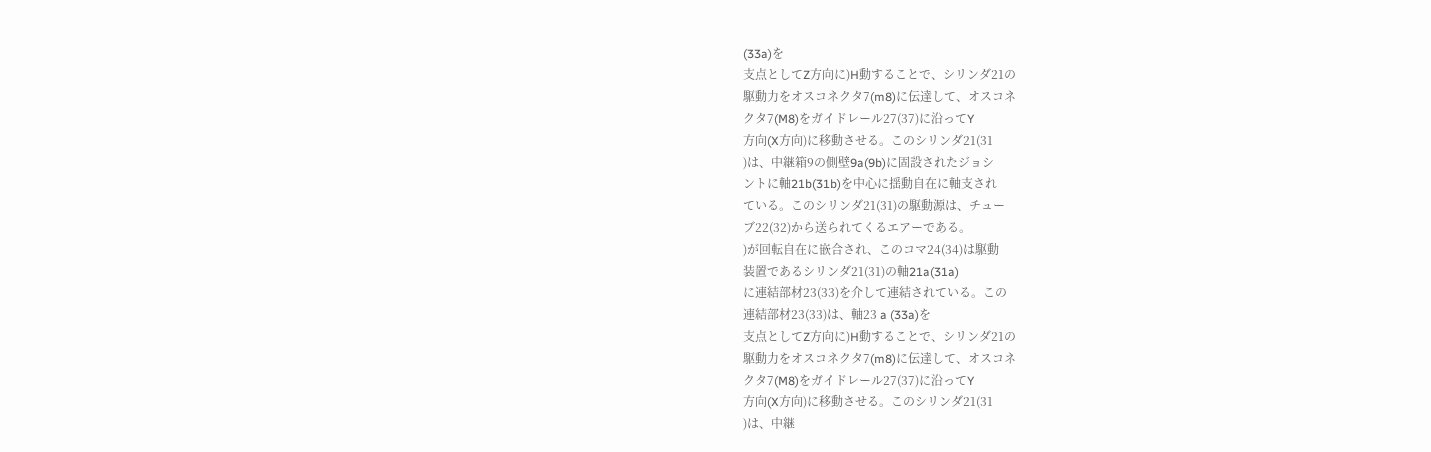(33a)を
支点としてZ方向に)H動することで、シリンダ21の
駆動力をオスコネクタ7(m8)に伝達して、オスコネ
クタ7(M8)をガイドレール27(37)に沿ってY
方向(X方向)に移動させる。このシリンダ21(31
)は、中継箱9の側壁9a(9b)に固設されたジョシ
ントに軸21b(31b)を中心に揺動自在に軸支され
ている。このシリンダ21(31)の駆動源は、チュー
ブ22(32)から送られてくるエアーである。
)が回転自在に嵌合され、このコマ24(34)は駆動
装置であるシリンダ21(31)の軸21a(31a)
に連結部材23(33)を介して連結されている。この
連結部材23(33)は、軸23 a (33a)を
支点としてZ方向に)H動することで、シリンダ21の
駆動力をオスコネクタ7(m8)に伝達して、オスコネ
クタ7(M8)をガイドレール27(37)に沿ってY
方向(X方向)に移動させる。このシリンダ21(31
)は、中継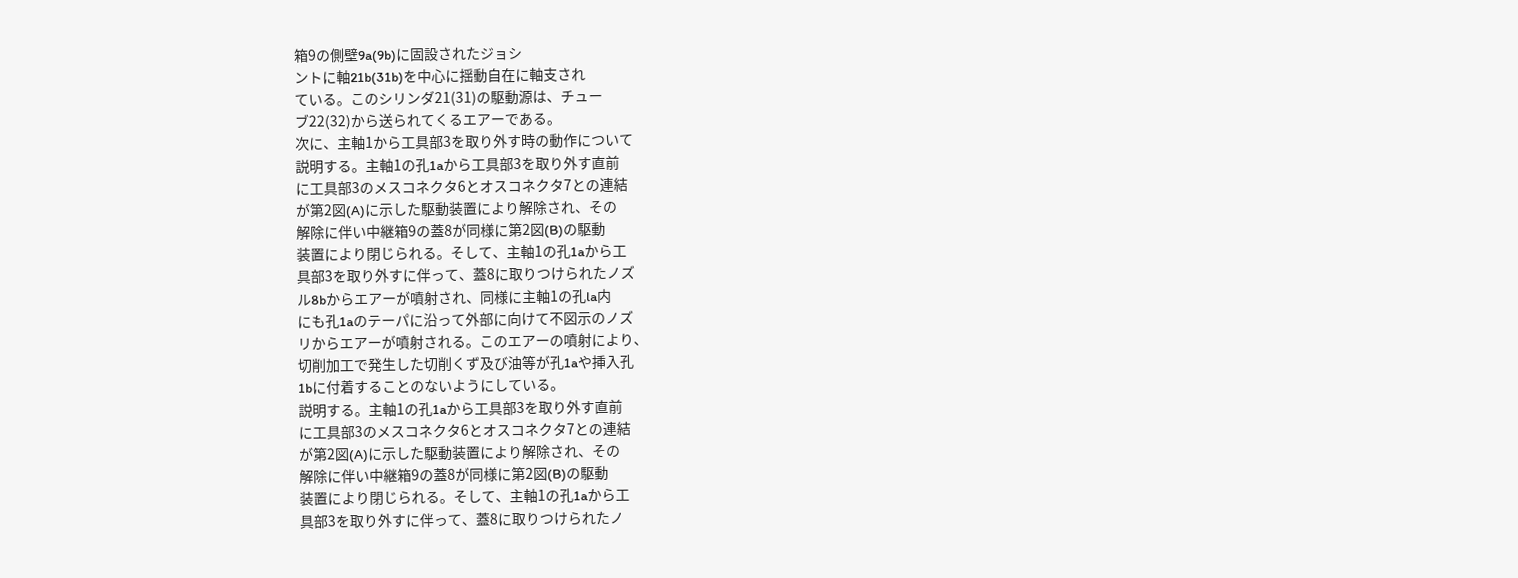箱9の側壁9a(9b)に固設されたジョシ
ントに軸21b(31b)を中心に揺動自在に軸支され
ている。このシリンダ21(31)の駆動源は、チュー
ブ22(32)から送られてくるエアーである。
次に、主軸1から工具部3を取り外す時の動作について
説明する。主軸1の孔1aから工具部3を取り外す直前
に工具部3のメスコネクタ6とオスコネクタ7との連結
が第2図(A)に示した駆動装置により解除され、その
解除に伴い中継箱9の蓋8が同様に第2図(B)の駆動
装置により閉じられる。そして、主軸1の孔1aから工
具部3を取り外すに伴って、蓋8に取りつけられたノズ
ル8bからエアーが噴射され、同様に主軸1の孔la内
にも孔1aのテーパに沿って外部に向けて不図示のノズ
リからエアーが噴射される。このエアーの噴射により、
切削加工で発生した切削くず及び油等が孔1aや挿入孔
1bに付着することのないようにしている。
説明する。主軸1の孔1aから工具部3を取り外す直前
に工具部3のメスコネクタ6とオスコネクタ7との連結
が第2図(A)に示した駆動装置により解除され、その
解除に伴い中継箱9の蓋8が同様に第2図(B)の駆動
装置により閉じられる。そして、主軸1の孔1aから工
具部3を取り外すに伴って、蓋8に取りつけられたノ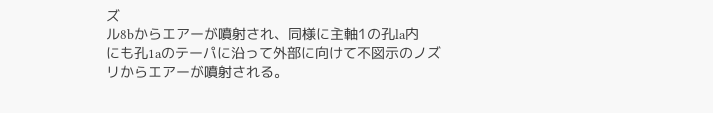ズ
ル8bからエアーが噴射され、同様に主軸1の孔la内
にも孔1aのテーパに沿って外部に向けて不図示のノズ
リからエアーが噴射される。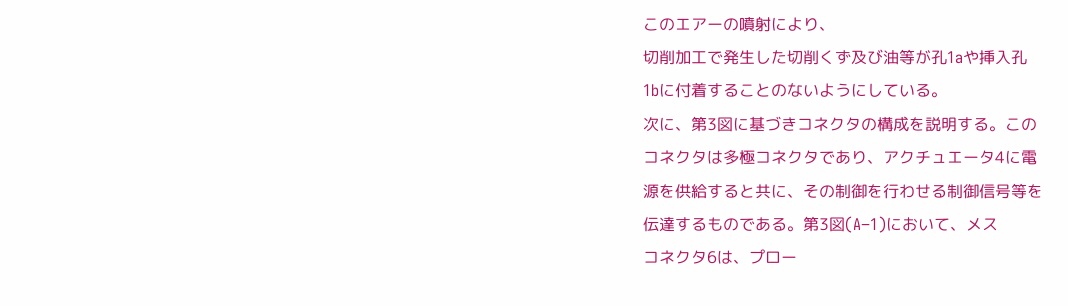このエアーの噴射により、
切削加工で発生した切削くず及び油等が孔1aや挿入孔
1bに付着することのないようにしている。
次に、第3図に基づきコネクタの構成を説明する。この
コネクタは多極コネクタであり、アクチュエータ4に電
源を供給すると共に、その制御を行わせる制御信号等を
伝達するものである。第3図(A−1)において、メス
コネクタ6は、プロー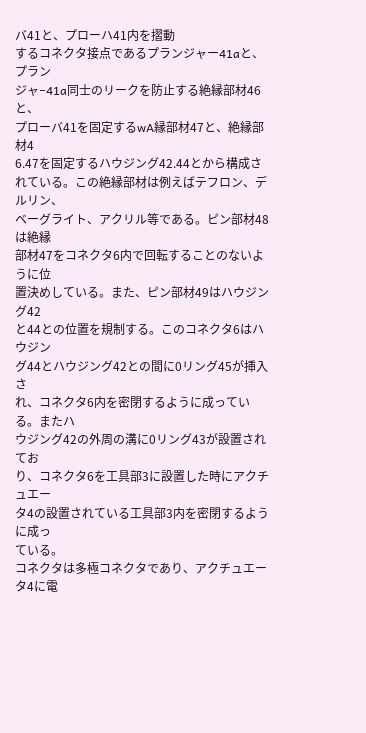バ41と、プローハ41内を摺動
するコネクタ接点であるプランジャー41aと、プラン
ジャ−41a同士のリークを防止する絶縁部材46と、
プローバ41を固定するwA縁部材47と、絶縁部材4
6.47を固定するハウジング42.44とから構成さ
れている。この絶縁部材は例えばテフロン、デルリン、
ベーグライト、アクリル等である。ピン部材48は絶縁
部材47をコネクタ6内で回転することのないように位
置決めしている。また、ピン部材49はハウジング42
と44との位置を規制する。このコネクタ6はハウジン
グ44とハウジング42との間に0リング45が挿入さ
れ、コネクタ6内を密閉するように成っている。またハ
ウジング42の外周の溝に0リング43が設置されてお
り、コネクタ6を工具部3に設置した時にアクチュエー
タ4の設置されている工具部3内を密閉するように成っ
ている。
コネクタは多極コネクタであり、アクチュエータ4に電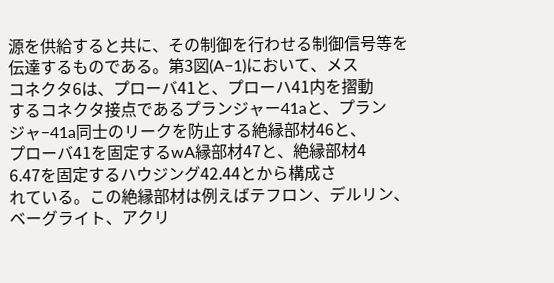源を供給すると共に、その制御を行わせる制御信号等を
伝達するものである。第3図(A−1)において、メス
コネクタ6は、プローバ41と、プローハ41内を摺動
するコネクタ接点であるプランジャー41aと、プラン
ジャ−41a同士のリークを防止する絶縁部材46と、
プローバ41を固定するwA縁部材47と、絶縁部材4
6.47を固定するハウジング42.44とから構成さ
れている。この絶縁部材は例えばテフロン、デルリン、
ベーグライト、アクリ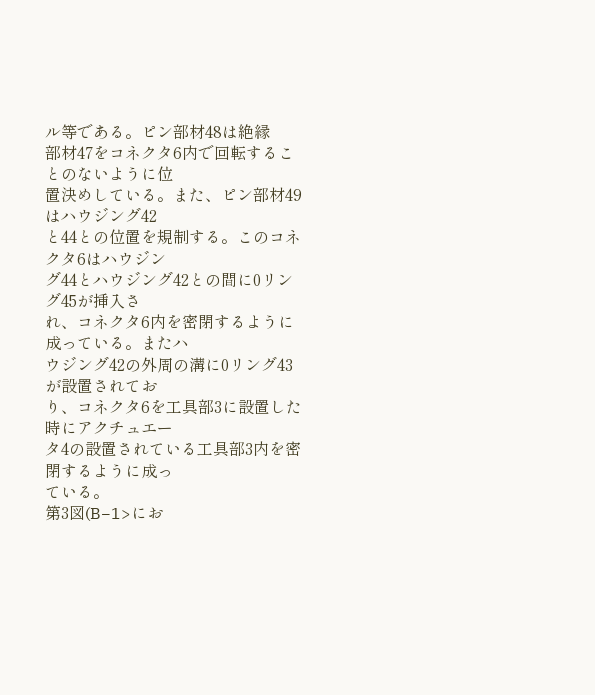ル等である。ピン部材48は絶縁
部材47をコネクタ6内で回転することのないように位
置決めしている。また、ピン部材49はハウジング42
と44との位置を規制する。このコネクタ6はハウジン
グ44とハウジング42との間に0リング45が挿入さ
れ、コネクタ6内を密閉するように成っている。またハ
ウジング42の外周の溝に0リング43が設置されてお
り、コネクタ6を工具部3に設置した時にアクチュエー
タ4の設置されている工具部3内を密閉するように成っ
ている。
第3図(B−1>にお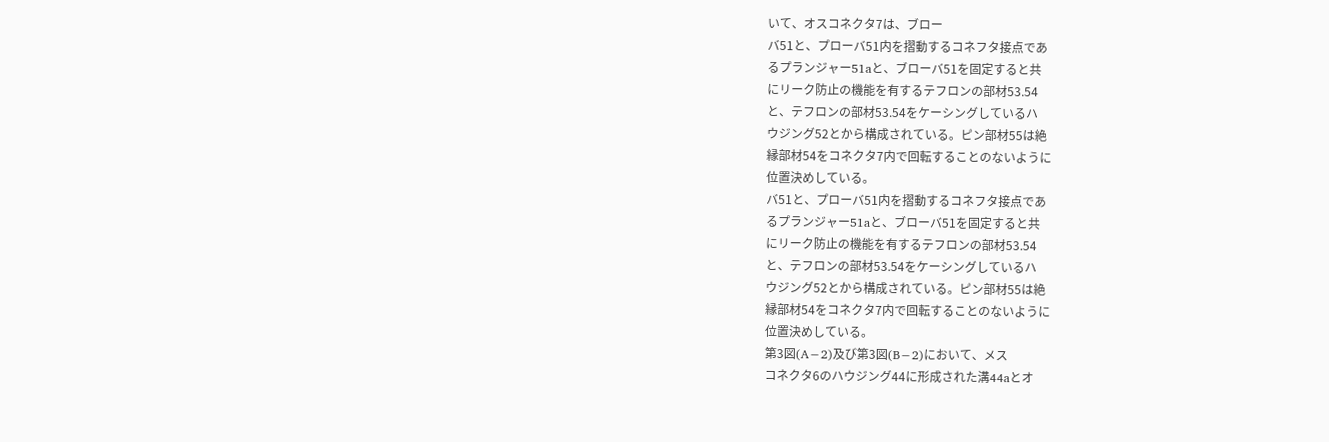いて、オスコネクタ7は、ブロー
バ51と、プローバ51内を摺動するコネフタ接点であ
るプランジャー51aと、ブローバ51を固定すると共
にリーク防止の機能を有するテフロンの部材53.54
と、テフロンの部材53.54をケーシングしているハ
ウジング52とから構成されている。ピン部材55は絶
縁部材54をコネクタ7内で回転することのないように
位置決めしている。
バ51と、プローバ51内を摺動するコネフタ接点であ
るプランジャー51aと、ブローバ51を固定すると共
にリーク防止の機能を有するテフロンの部材53.54
と、テフロンの部材53.54をケーシングしているハ
ウジング52とから構成されている。ピン部材55は絶
縁部材54をコネクタ7内で回転することのないように
位置決めしている。
第3図(A−2)及び第3図(B−2)において、メス
コネクタ6のハウジング44に形成された溝44aとオ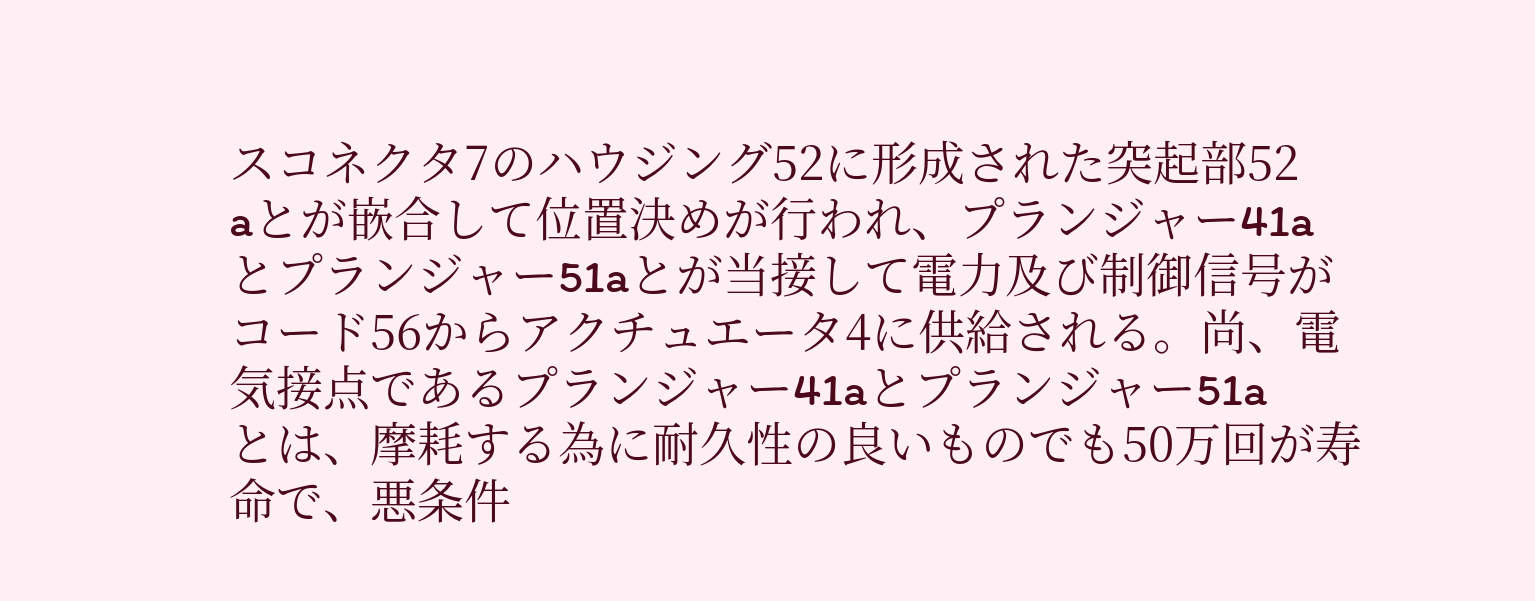スコネクタ7のハウジング52に形成された突起部52
aとが嵌合して位置決めが行われ、プランジャー41a
とプランジャー51aとが当接して電力及び制御信号が
コード56からアクチュエータ4に供給される。尚、電
気接点であるプランジャー41aとプランジャー51a
とは、摩耗する為に耐久性の良いものでも50万回が寿
命で、悪条件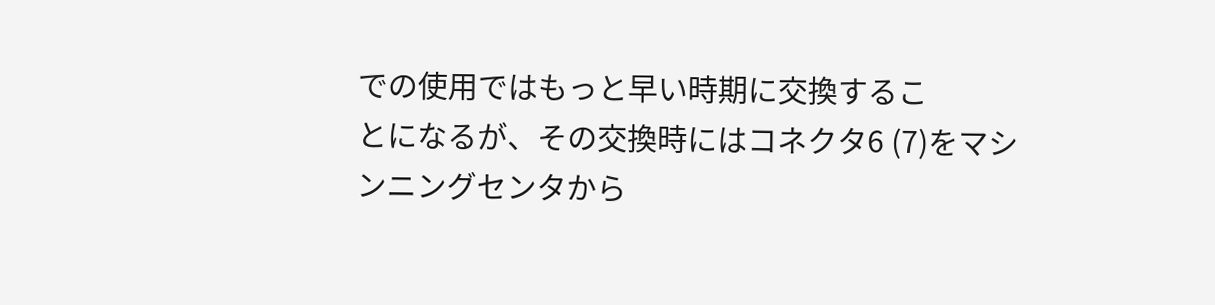での使用ではもっと早い時期に交換するこ
とになるが、その交換時にはコネクタ6 (7)をマシ
ンニングセンタから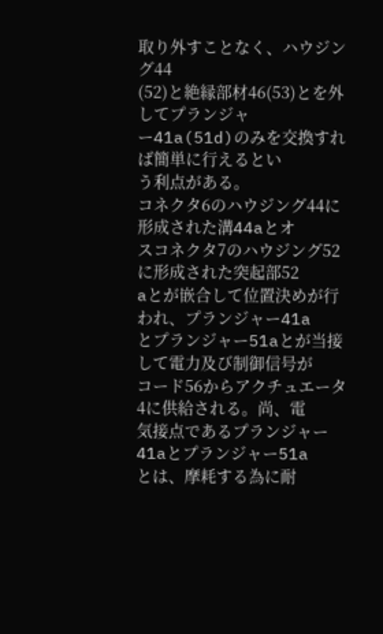取り外すことなく、ハウジング44
(52)と絶縁部材46(53)とを外してプランジャ
ー41a(51d)のみを交換すれば簡単に行えるとい
う利点がある。
コネクタ6のハウジング44に形成された溝44aとオ
スコネクタ7のハウジング52に形成された突起部52
aとが嵌合して位置決めが行われ、プランジャー41a
とプランジャー51aとが当接して電力及び制御信号が
コード56からアクチュエータ4に供給される。尚、電
気接点であるプランジャー41aとプランジャー51a
とは、摩耗する為に耐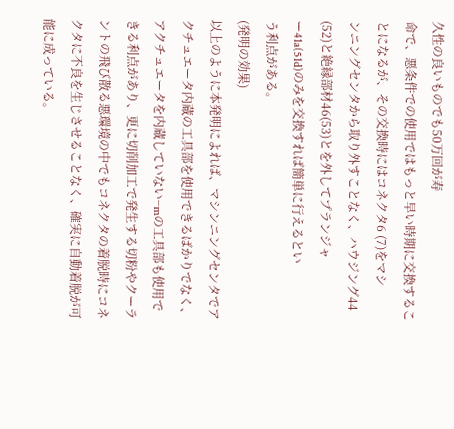久性の良いものでも50万回が寿
命で、悪条件での使用ではもっと早い時期に交換するこ
とになるが、その交換時にはコネクタ6 (7)をマシ
ンニングセンタから取り外すことなく、ハウジング44
(52)と絶縁部材46(53)とを外してプランジャ
ー41a(51d)のみを交換すれば簡単に行えるとい
う利点がある。
(発明の効果)
以上のように本発明によれば、マシンニングセンタでア
クチュエータ内蔵の工具部を使用できるばかりでなく、
アクチュエータを内蔵していない−mの工具部も使用で
きる利点があり、更に切削加工で発生する切粉やクーラ
ントの飛び散る悪環境の中でもコネクタの着脱時にコネ
クタに不良を生じさせることなく、確実に自動着脱が可
能に成っている。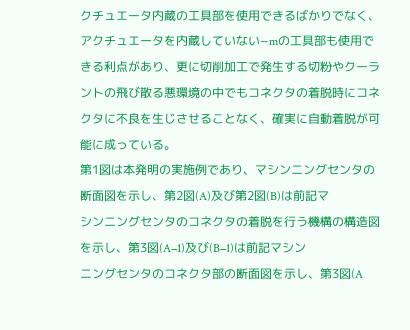クチュエータ内蔵の工具部を使用できるばかりでなく、
アクチュエータを内蔵していない−mの工具部も使用で
きる利点があり、更に切削加工で発生する切粉やクーラ
ントの飛び散る悪環境の中でもコネクタの着脱時にコネ
クタに不良を生じさせることなく、確実に自動着脱が可
能に成っている。
第1図は本発明の実施例であり、マシンニングセンタの
断面図を示し、第2図(A)及び第2図(B)は前記マ
シンニングセンタのコネクタの着脱を行う機構の構造図
を示し、第3図(A−1)及び(B−1)は前記マシン
ニングセンタのコネクタ部の断面図を示し、第3図(A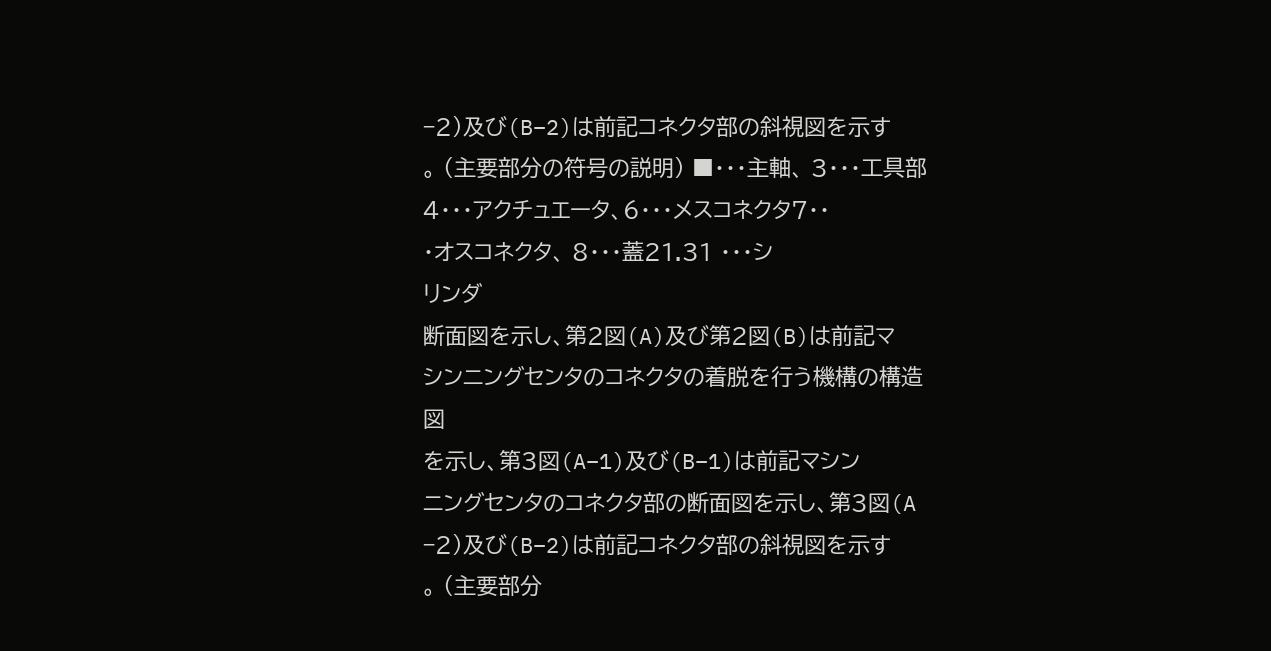−2)及び(B−2)は前記コネクタ部の斜視図を示す
。 (主要部分の符号の説明) ■・・・主軸、 3・・・工具部 4・・・アクチュエータ、6・・・メスコネクタ7・・
・オスコネクタ、 8・・・蓋21.31 ・・・シ
リンダ
断面図を示し、第2図(A)及び第2図(B)は前記マ
シンニングセンタのコネクタの着脱を行う機構の構造図
を示し、第3図(A−1)及び(B−1)は前記マシン
ニングセンタのコネクタ部の断面図を示し、第3図(A
−2)及び(B−2)は前記コネクタ部の斜視図を示す
。 (主要部分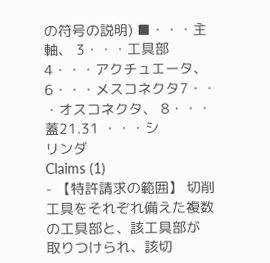の符号の説明) ■・・・主軸、 3・・・工具部 4・・・アクチュエータ、6・・・メスコネクタ7・・
・オスコネクタ、 8・・・蓋21.31 ・・・シ
リンダ
Claims (1)
- 【特許請求の範囲】 切削工具をそれぞれ備えた複数の工具部と、該工具部が
取りつけられ、該切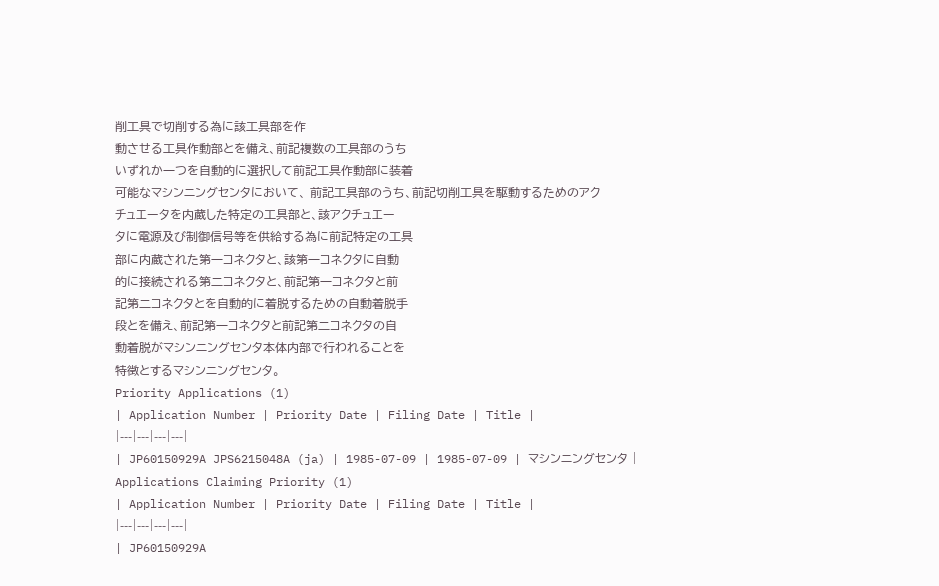削工具で切削する為に該工具部を作
動させる工具作動部とを備え、前記複数の工具部のうち
いずれか一つを自動的に選択して前記工具作動部に装着
可能なマシンニングセンタにおいて、 前記工具部のうち、前記切削工具を駆動するためのアク
チュエータを内蔵した特定の工具部と、該アクチュエー
タに電源及び制御信号等を供給する為に前記特定の工具
部に内蔵された第一コネクタと、該第一コネクタに自動
的に接続される第二コネクタと、前記第一コネクタと前
記第二コネクタとを自動的に着脱するための自動着脱手
段とを備え、前記第一コネクタと前記第二コネクタの自
動着脱がマシンニングセンタ本体内部で行われることを
特徴とするマシンニングセンタ。
Priority Applications (1)
| Application Number | Priority Date | Filing Date | Title |
|---|---|---|---|
| JP60150929A JPS6215048A (ja) | 1985-07-09 | 1985-07-09 | マシンニングセンタ |
Applications Claiming Priority (1)
| Application Number | Priority Date | Filing Date | Title |
|---|---|---|---|
| JP60150929A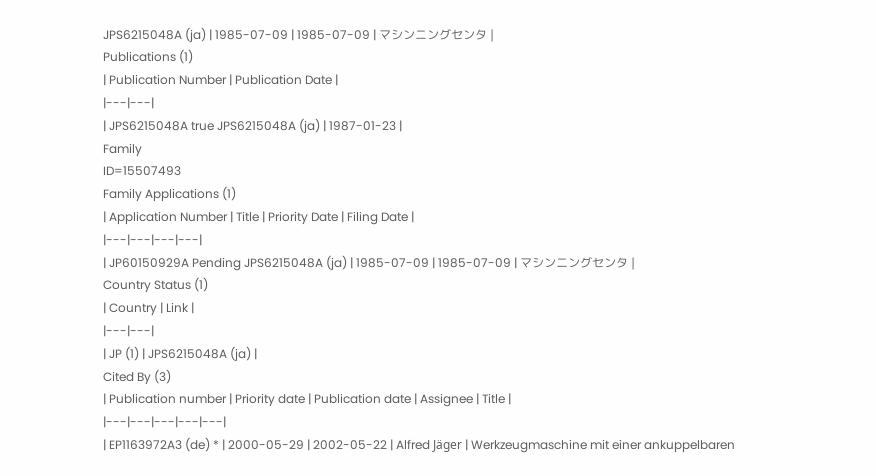JPS6215048A (ja) | 1985-07-09 | 1985-07-09 | マシンニングセンタ |
Publications (1)
| Publication Number | Publication Date |
|---|---|
| JPS6215048A true JPS6215048A (ja) | 1987-01-23 |
Family
ID=15507493
Family Applications (1)
| Application Number | Title | Priority Date | Filing Date |
|---|---|---|---|
| JP60150929A Pending JPS6215048A (ja) | 1985-07-09 | 1985-07-09 | マシンニングセンタ |
Country Status (1)
| Country | Link |
|---|---|
| JP (1) | JPS6215048A (ja) |
Cited By (3)
| Publication number | Priority date | Publication date | Assignee | Title |
|---|---|---|---|---|
| EP1163972A3 (de) * | 2000-05-29 | 2002-05-22 | Alfred Jäger | Werkzeugmaschine mit einer ankuppelbaren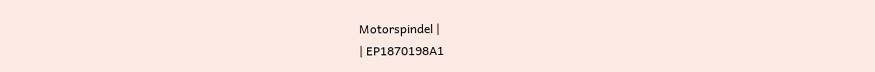Motorspindel |
| EP1870198A1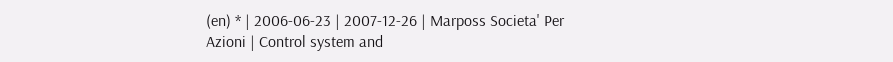(en) * | 2006-06-23 | 2007-12-26 | Marposs Societa' Per Azioni | Control system and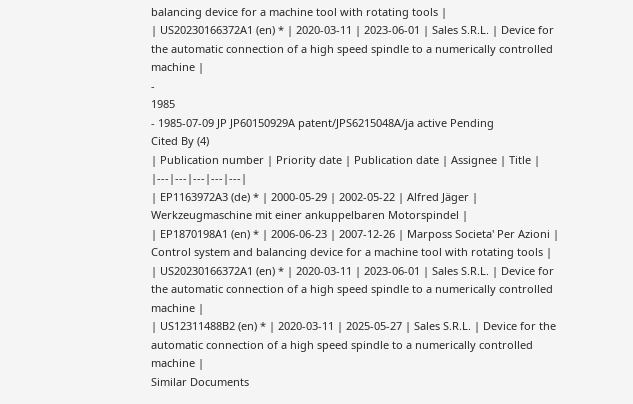balancing device for a machine tool with rotating tools |
| US20230166372A1 (en) * | 2020-03-11 | 2023-06-01 | Sales S.R.L. | Device for the automatic connection of a high speed spindle to a numerically controlled machine |
-
1985
- 1985-07-09 JP JP60150929A patent/JPS6215048A/ja active Pending
Cited By (4)
| Publication number | Priority date | Publication date | Assignee | Title |
|---|---|---|---|---|
| EP1163972A3 (de) * | 2000-05-29 | 2002-05-22 | Alfred Jäger | Werkzeugmaschine mit einer ankuppelbaren Motorspindel |
| EP1870198A1 (en) * | 2006-06-23 | 2007-12-26 | Marposs Societa' Per Azioni | Control system and balancing device for a machine tool with rotating tools |
| US20230166372A1 (en) * | 2020-03-11 | 2023-06-01 | Sales S.R.L. | Device for the automatic connection of a high speed spindle to a numerically controlled machine |
| US12311488B2 (en) * | 2020-03-11 | 2025-05-27 | Sales S.R.L. | Device for the automatic connection of a high speed spindle to a numerically controlled machine |
Similar Documents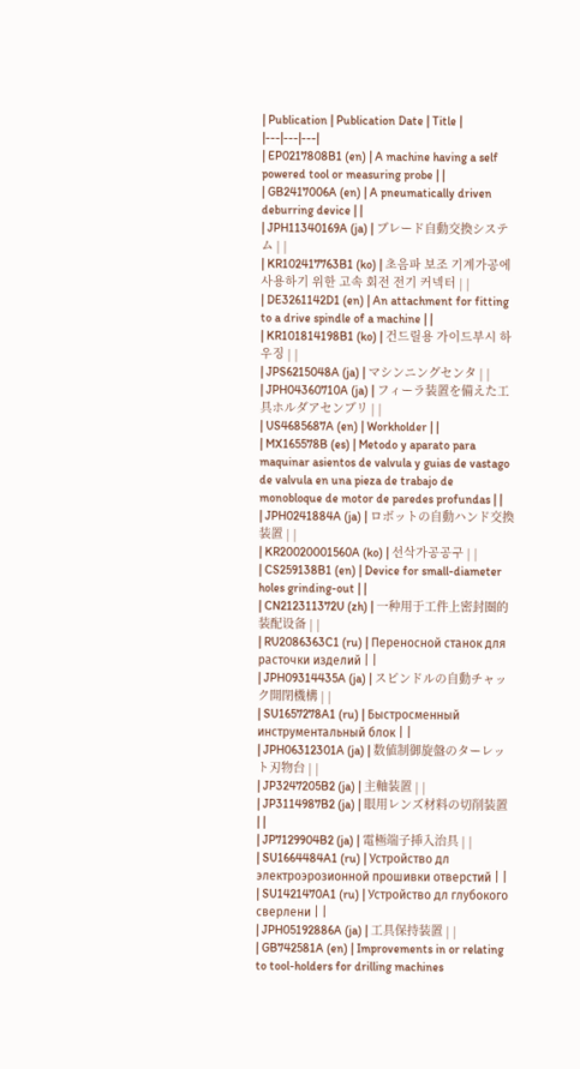| Publication | Publication Date | Title |
|---|---|---|
| EP0217808B1 (en) | A machine having a self powered tool or measuring probe | |
| GB2417006A (en) | A pneumatically driven deburring device | |
| JPH11340169A (ja) | ブレード自動交換システム | |
| KR102417763B1 (ko) | 초음파 보조 기계가공에 사용하기 위한 고속 회전 전기 커넥터 | |
| DE3261142D1 (en) | An attachment for fitting to a drive spindle of a machine | |
| KR101814198B1 (ko) | 건드릴용 가이드부시 하우징 | |
| JPS6215048A (ja) | マシンニングセンタ | |
| JPH04360710A (ja) | フィーラ装置を備えた工具ホルダアセンブリ | |
| US4685687A (en) | Workholder | |
| MX165578B (es) | Metodo y aparato para maquinar asientos de valvula y guias de vastago de valvula en una pieza de trabajo de monobloque de motor de paredes profundas | |
| JPH0241884A (ja) | ロボットの自動ハンド交換装置 | |
| KR20020001560A (ko) | 선삭가공공구 | |
| CS259138B1 (en) | Device for small-diameter holes grinding-out | |
| CN212311372U (zh) | 一种用于工件上密封圈的装配设备 | |
| RU2086363C1 (ru) | Переносной станок для расточки изделий | |
| JPH09314435A (ja) | スピンドルの自動チャック開閉機構 | |
| SU1657278A1 (ru) | Быстросменный инструментальный блок | |
| JPH06312301A (ja) | 数値制御旋盤のターレット刃物台 | |
| JP3247205B2 (ja) | 主軸装置 | |
| JP3114987B2 (ja) | 眼用レンズ材料の切削装置 | |
| JP7129904B2 (ja) | 電極端子挿入治具 | |
| SU1664484A1 (ru) | Устройство дл электроэрозионной прошивки отверстий | |
| SU1421470A1 (ru) | Устройство дл глубокого сверлени | |
| JPH05192886A (ja) | 工具保持装置 | |
| GB742581A (en) | Improvements in or relating to tool-holders for drilling machines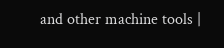and other machine tools |